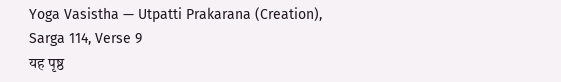Yoga Vasistha — Utpatti Prakarana (Creation), Sarga 114, Verse 9
यह पृष्ठ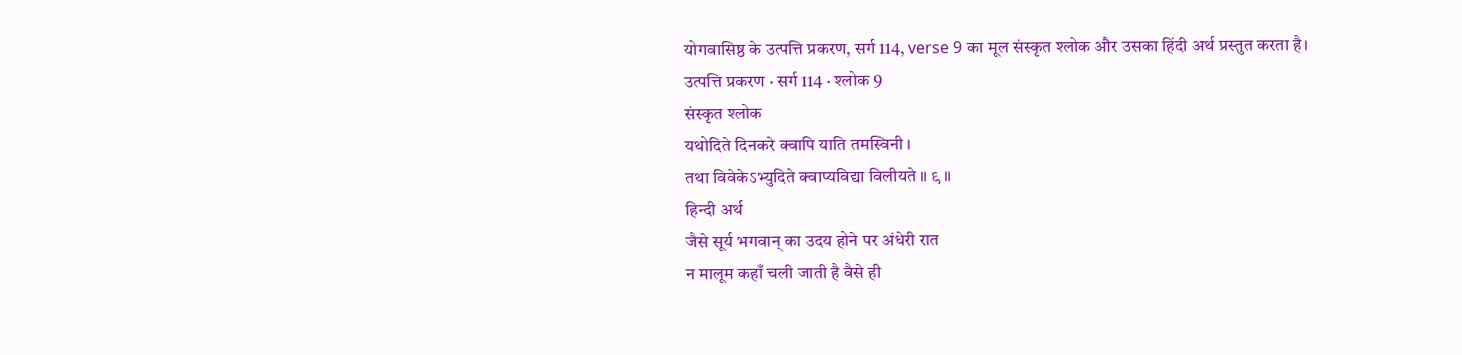योगवासिष्ठ के उत्पत्ति प्रकरण, सर्ग 114, verse 9 का मूल संस्कृत श्लोक और उसका हिंदी अर्थ प्रस्तुत करता है।
उत्पत्ति प्रकरण · सर्ग 114 · श्लोक 9
संस्कृत श्लोक
यथोदिते दिनकरे क्वापि याति तमस्विनी ।
तथा विवेकेऽभ्युदिते क्वाप्यविद्या विलीयते ॥ ९ ॥
हिन्दी अर्थ
जैसे सूर्य भगवान् का उदय होने पर अंधेरी रात
न मालूम कहाँ चली जाती है वैसे ही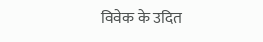विवेक के उदित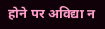होने पर अविद्या न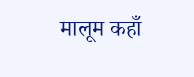मालूम कहाँ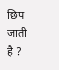छिप
जाती है ?